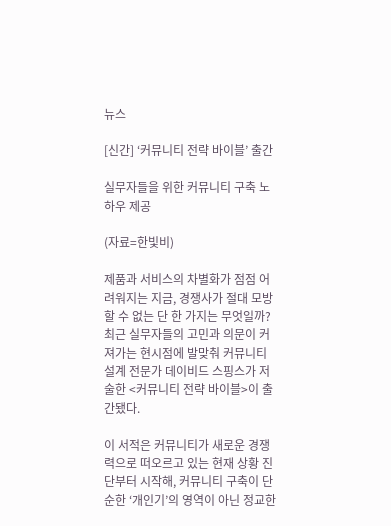뉴스

[신간] ‘커뮤니티 전략 바이블’ 출간

실무자들을 위한 커뮤니티 구축 노하우 제공

(자료=한빛비)

제품과 서비스의 차별화가 점점 어려워지는 지금, 경쟁사가 절대 모방할 수 없는 단 한 가지는 무엇일까? 최근 실무자들의 고민과 의문이 커져가는 현시점에 발맞춰 커뮤니티 설계 전문가 데이비드 스핑스가 저술한 <커뮤니티 전략 바이블>이 출간됐다.

이 서적은 커뮤니티가 새로운 경쟁력으로 떠오르고 있는 현재 상황 진단부터 시작해, 커뮤니티 구축이 단순한 ‘개인기’의 영역이 아닌 정교한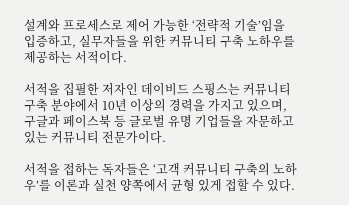설계와 프로세스로 제어 가능한 ‘전략적 기술’임을 입증하고, 실무자들을 위한 커뮤니티 구축 노하우를 제공하는 서적이다.

서적을 집필한 저자인 데이비드 스핑스는 커뮤니티 구축 분야에서 10년 이상의 경력을 가지고 있으며, 구글과 페이스북 등 글로벌 유명 기업들을 자문하고 있는 커뮤니티 전문가이다.

서적을 접하는 독자들은 ‘고객 커뮤니티 구축의 노하우’를 이론과 실천 양쪽에서 균형 있게 접할 수 있다.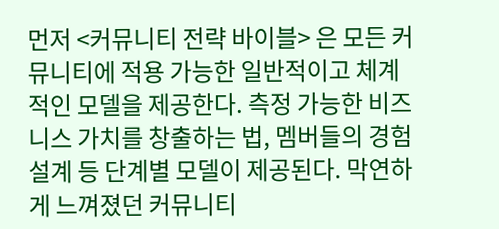먼저 <커뮤니티 전략 바이블> 은 모든 커뮤니티에 적용 가능한 일반적이고 체계적인 모델을 제공한다. 측정 가능한 비즈니스 가치를 창출하는 법, 멤버들의 경험 설계 등 단계별 모델이 제공된다. 막연하게 느껴졌던 커뮤니티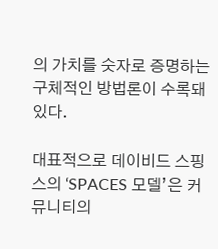의 가치를 숫자로 증명하는 구체적인 방법론이 수록돼 있다.

대표적으로 데이비드 스핑스의 ‘SPACES 모델’은 커뮤니티의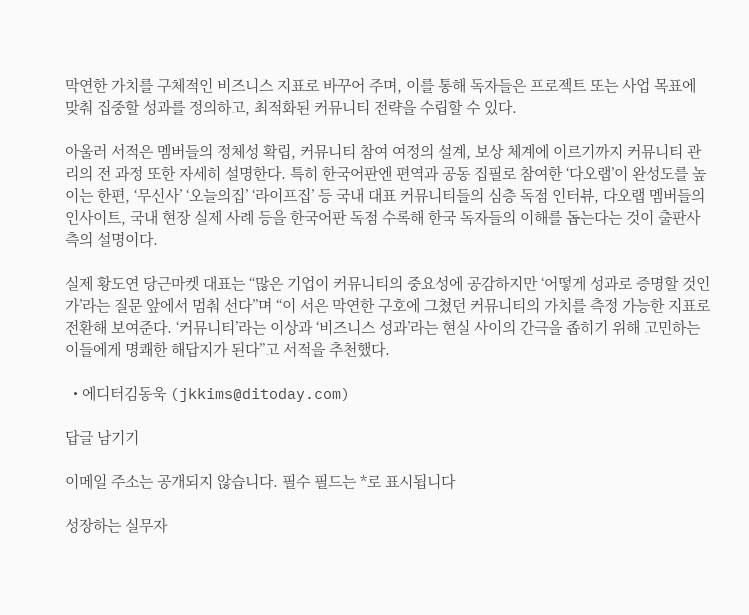막연한 가치를 구체적인 비즈니스 지표로 바꾸어 주며, 이를 통해 독자들은 프로젝트 또는 사업 목표에 맞춰 집중할 성과를 정의하고, 최적화된 커뮤니티 전략을 수립할 수 있다.

아울러 서적은 멤버들의 정체성 확립, 커뮤니티 참여 여정의 설계, 보상 체계에 이르기까지 커뮤니티 관리의 전 과정 또한 자세히 설명한다. 특히 한국어판엔 편역과 공동 집필로 참여한 ‘다오랩’이 완성도를 높이는 한편, ‘무신사’ ‘오늘의집’ ‘라이프집’ 등 국내 대표 커뮤니티들의 심층 독점 인터뷰, 다오랩 멤버들의 인사이트, 국내 현장 실제 사례 등을 한국어판 독점 수록해 한국 독자들의 이해를 돕는다는 것이 출판사 측의 설명이다.

실제 황도연 당근마켓 대표는 “많은 기업이 커뮤니티의 중요성에 공감하지만 ‘어떻게 성과로 증명할 것인가’라는 질문 앞에서 멈춰 선다”며 “이 서은 막연한 구호에 그쳤던 커뮤니티의 가치를 측정 가능한 지표로 전환해 보여준다. ‘커뮤니티’라는 이상과 ‘비즈니스 성과’라는 현실 사이의 간극을 좁히기 위해 고민하는 이들에게 명쾌한 해답지가 된다”고 서적을 추천했다.

  • 에디터김동욱 (jkkims@ditoday.com)

답글 남기기

이메일 주소는 공개되지 않습니다. 필수 필드는 *로 표시됩니다

성장하는 실무자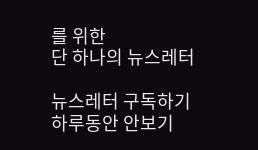를 위한
단 하나의 뉴스레터

뉴스레터 구독하기
하루동안 안보기